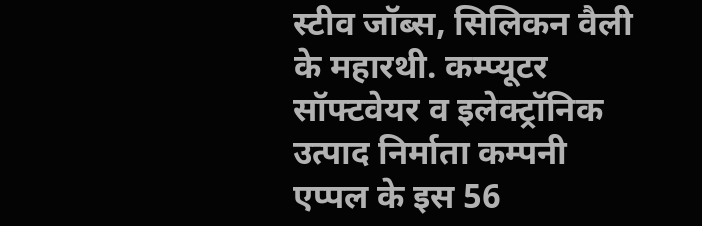स्टीव जॉब्स, सिलिकन वैली के महारथी. कम्प्यूटर सॉफ्टवेयर व इलेक्ट्रॉनिक उत्पाद निर्माता कम्पनी एप्पल के इस 56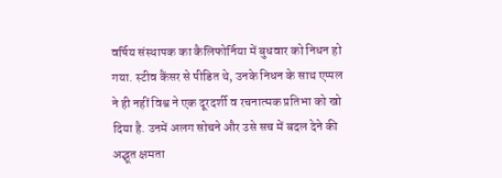वर्षिय संस्थापक का कैलिफोर्निया में बुधवार को निधन हो गया. स्टीव कैंसर से पीडित थे, उनके निधन के साथ एप्पल ने ही नहीं विश्व ने एक दूरदर्शी व रचनात्मक प्रतिभा को खो दिया है. उनमें अलग सोचने और उसे सच में बदल देने की अद्भूत क्षमता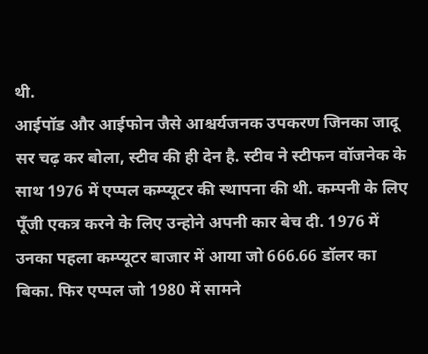थी.
आईपॉड और आईफोन जैसे आश्चर्यजनक उपकरण जिनका जादू सर चढ़ कर बोला, स्टीव की ही देन है. स्टीव ने स्टीफन वॉजनेक के साथ 1976 में एप्पल कम्प्यूटर की स्थापना की थी. कम्पनी के लिए पूँजी एकत्र करने के लिए उन्होने अपनी कार बेच दी. 1976 में उनका पहला कम्प्यूटर बाजार में आया जो 666.66 डॉलर का बिका. फिर एप्पल जो 1980 में सामने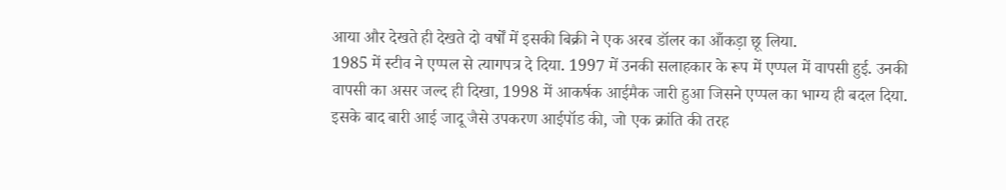आया और देखते ही देखते दो वर्षों में इसकी बिक्री ने एक अरब डॉलर का आँकड़ा छू लिया.
1985 में स्टीव ने एप्पल से त्यागपत्र दे दिया. 1997 में उनकी सलाहकार के रूप में एप्पल में वापसी हुई. उनकी वापसी का असर जल्द ही दिखा, 1998 में आकर्षक आईमैक जारी हुआ जिसने एप्पल का भाग्य ही बदल दिया.
इसके बाद बारी आई जादू जैसे उपकरण आईपॉड की, जो एक क्रांति की तरह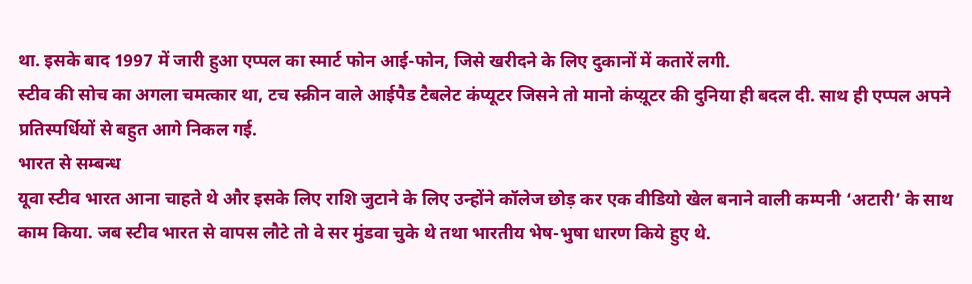था. इसके बाद 1997 में जारी हुआ एप्पल का स्मार्ट फोन आई-फोन, जिसे खरीदने के लिए दुकानों में कतारें लगी.
स्टीव की सोच का अगला चमत्कार था, टच स्क्रीन वाले आईपैड टैबलेट कंप्यूटर जिसने तो मानो कंप्य़ूटर की दुनिया ही बदल दी. साथ ही एप्पल अपने प्रतिस्पर्धियों से बहुत आगे निकल गई.
भारत से सम्बन्ध
यूवा स्टीव भारत आना चाहते थे और इसके लिए राशि जुटाने के लिए उन्होंने कॉलेज छोड़ कर एक वीडियो खेल बनाने वाली कम्पनी ‘अटारी’ के साथ काम किया. जब स्टीव भारत से वापस लौटे तो वे सर मुंडवा चुके थे तथा भारतीय भेष-भुषा धारण किये हुए थे.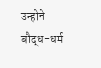उन्होने बौद्ध-धर्म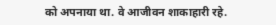को अपनाया था. वे आजीवन शाकाहारी रहे.